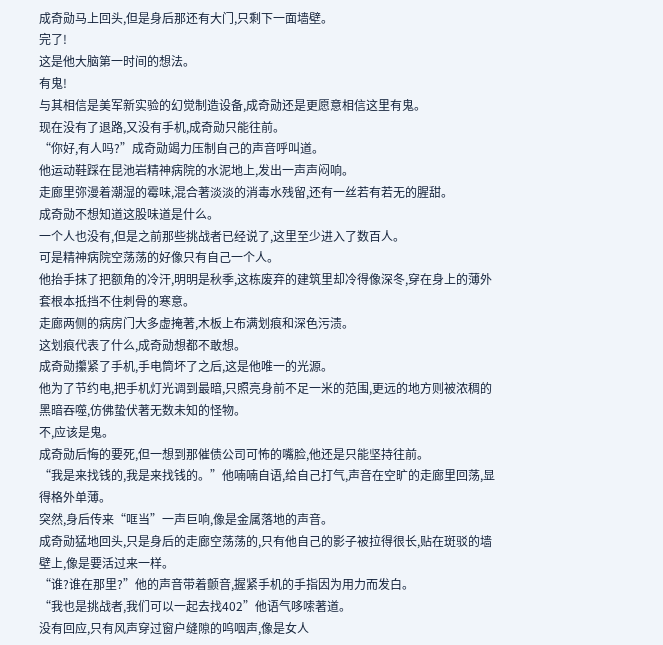成奇勋马上回头,但是身后那还有大门,只剩下一面墙壁。
完了!
这是他大脑第一时间的想法。
有鬼!
与其相信是美军新实验的幻觉制造设备,成奇勋还是更愿意相信这里有鬼。
现在没有了退路,又没有手机,成奇勋只能往前。
“你好,有人吗?”成奇勋竭力压制自己的声音呼叫道。
他运动鞋踩在昆池岩精神病院的水泥地上,发出一声声闷响。
走廊里弥漫着潮湿的霉味,混合著淡淡的消毒水残留,还有一丝若有若无的腥甜。
成奇勋不想知道这股味道是什么。
一个人也没有,但是之前那些挑战者已经说了,这里至少进入了数百人。
可是精神病院空荡荡的好像只有自己一个人。
他抬手抹了把额角的冷汗,明明是秋季,这栋废弃的建筑里却冷得像深冬,穿在身上的薄外套根本抵挡不住刺骨的寒意。
走廊两侧的病房门大多虚掩著,木板上布满划痕和深色污渍。
这划痕代表了什么,成奇勋想都不敢想。
成奇勋攥紧了手机,手电筒坏了之后,这是他唯一的光源。
他为了节约电,把手机灯光调到最暗,只照亮身前不足一米的范围,更远的地方则被浓稠的黑暗吞噬,仿佛蛰伏著无数未知的怪物。
不,应该是鬼。
成奇勋后悔的要死,但一想到那催债公司可怖的嘴脸,他还是只能坚持往前。
“我是来找钱的,我是来找钱的。”他喃喃自语,给自己打气,声音在空旷的走廊里回荡,显得格外单薄。
突然,身后传来“哐当”一声巨响,像是金属落地的声音。
成奇勋猛地回头,只是身后的走廊空荡荡的,只有他自己的影子被拉得很长,贴在斑驳的墙壁上,像是要活过来一样。
“谁?谁在那里?”他的声音带着颤音,握紧手机的手指因为用力而发白。
“我也是挑战者,我们可以一起去找402”他语气哆嗦著道。
没有回应,只有风声穿过窗户缝隙的呜咽声,像是女人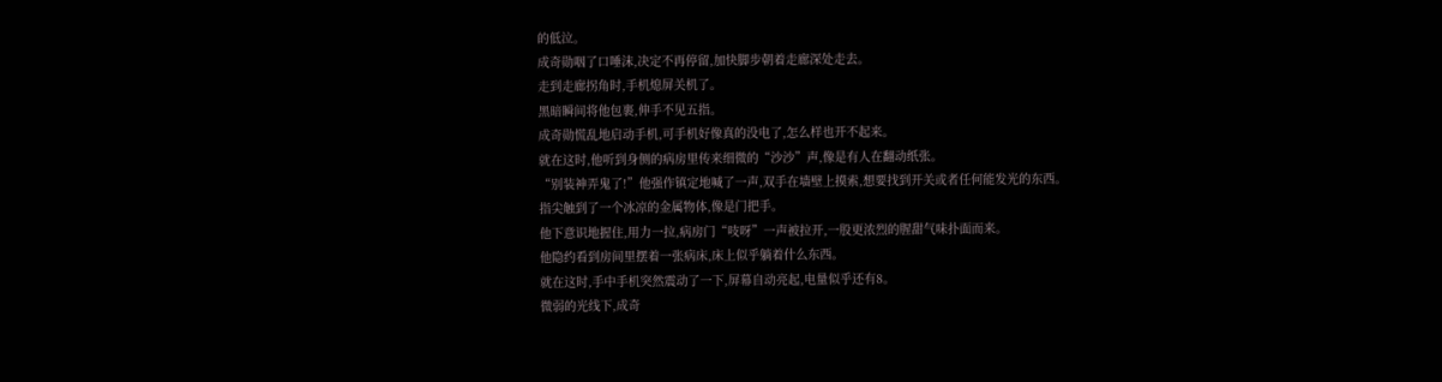的低泣。
成奇勋咽了口唾沫,决定不再停留,加快脚步朝着走廊深处走去。
走到走廊拐角时,手机熄屏关机了。
黑暗瞬间将他包裹,伸手不见五指。
成奇勋慌乱地启动手机,可手机好像真的没电了,怎么样也开不起来。
就在这时,他听到身侧的病房里传来细微的“沙沙”声,像是有人在翻动纸张。
“别装神弄鬼了!”他强作镇定地喊了一声,双手在墙壁上摸索,想要找到开关或者任何能发光的东西。
指尖触到了一个冰凉的金属物体,像是门把手。
他下意识地握住,用力一拉,病房门“吱呀”一声被拉开,一股更浓烈的腥甜气味扑面而来。
他隐约看到房间里摆着一张病床,床上似乎躺着什么东西。
就在这时,手中手机突然震动了一下,屏幕自动亮起,电量似乎还有8。
微弱的光线下,成奇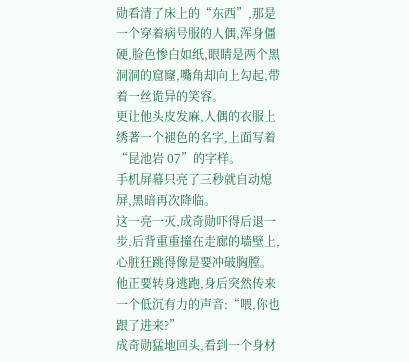勋看清了床上的“东西”,那是一个穿着病号服的人偶,浑身僵硬,脸色惨白如纸,眼睛是两个黑洞洞的窟窿,嘴角却向上勾起,带着一丝诡异的笑容。
更让他头皮发麻,人偶的衣服上绣著一个褪色的名字,上面写着“昆池岩 07”的字样。
手机屏幕只亮了三秒就自动熄屏,黑暗再次降临。
这一亮一灭,成奇勋吓得后退一步,后背重重撞在走廊的墙壁上,心脏狂跳得像是要冲破胸膛。
他正要转身逃跑,身后突然传来一个低沉有力的声音:“喂,你也跟了进来?”
成奇勋猛地回头,看到一个身材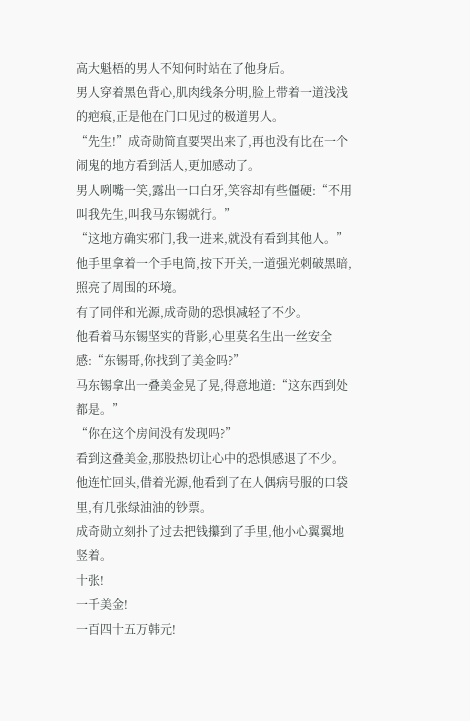高大魁梧的男人不知何时站在了他身后。
男人穿着黑色背心,肌肉线条分明,脸上带着一道浅浅的疤痕,正是他在门口见过的极道男人。
“先生!”成奇勋简直要哭出来了,再也没有比在一个闹鬼的地方看到活人,更加感动了。
男人咧嘴一笑,露出一口白牙,笑容却有些僵硬:“不用叫我先生,叫我马东锡就行。”
“这地方确实邪门,我一进来,就没有看到其他人。”
他手里拿着一个手电筒,按下开关,一道强光刺破黑暗,照亮了周围的环境。
有了同伴和光源,成奇勋的恐惧减轻了不少。
他看着马东锡坚实的背影,心里莫名生出一丝安全感:“东锡哥,你找到了美金吗?”
马东锡拿出一叠美金晃了晃,得意地道:“这东西到处都是。”
“你在这个房间没有发现吗?”
看到这叠美金,那股热切让心中的恐惧感退了不少。
他连忙回头,借着光源,他看到了在人偶病号服的口袋里,有几张绿油油的钞票。
成奇勋立刻扑了过去把钱攥到了手里,他小心翼翼地竖着。
十张!
一千美金!
一百四十五万韩元!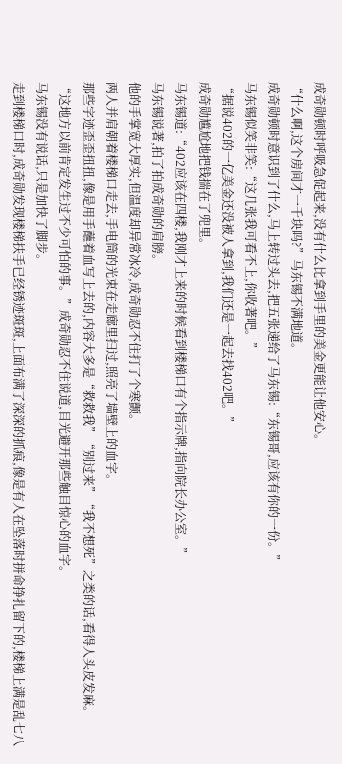成奇勋顿时呼吸急促起来,没有什么比拿到手里的美金更能让他安心。
“什么啊,这个房间才一千块吗?”马东锡不满地道。
成奇勋顿时意识到了什么,马上转过头去,把五张递给了马东锡:“东锡哥,应该有你的一份。”
马东锡似笑非笑:“这几张我可看不上,你收著吧。”
“据说402的一亿美金还没被人拿到,我们还是一起去找402吧。”
成奇勋尴尬地把钱揣在了兜里。
马东锡道:“402应该在四楼,我刚才上来的时候看到楼梯口有个指示牌,指向院长办公室。”
马东锡说著,拍了拍成奇勋的肩膀。
他的手掌宽大厚实,但温度却异常冰冷,成奇勋忍不住打了个寒颤。
两人并肩朝着楼梯口走去,手电筒的光束在走廊里扫过,照亮了墙壁上的血字。
那些字迹歪歪扭扭,像是用手蘸着血写上去的,内容大多是“救救我”“别过来”“我不想死”之类的话,看得人头皮发麻。
“这地方以前肯定发生过不少可怕的事。”成奇勋忍不住说道,目光避开那些触目惊心的血字。
马东锡没有说话,只是加快了脚步。
走到楼梯口时,成奇勋发现楼梯扶手已经锈迹斑斑,上面布满了深深的抓痕,像是有人在坠落时拼命挣扎留下的,楼梯上满是乱七八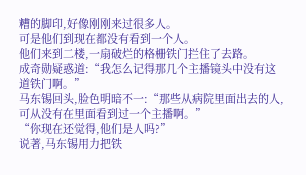糟的脚印,好像刚刚来过很多人。
可是他们到现在都没有看到一个人。
他们来到二楼,一扇破烂的格栅铁门拦住了去路。
成奇勋疑惑道:“我怎么记得那几个主播镜头中没有这道铁门啊。”
马东锡回头,脸色明暗不一:“那些从病院里面出去的人,可从没有在里面看到过一个主播啊。”
“你现在还觉得,他们是人吗?”
说著,马东锡用力把铁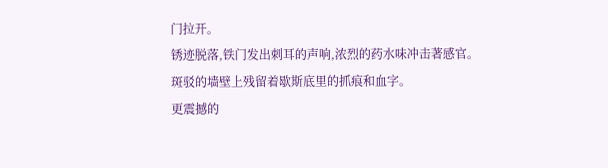门拉开。
锈迹脱落,铁门发出刺耳的声响,浓烈的药水味冲击著感官。
斑驳的墙壁上残留着歇斯底里的抓痕和血字。
更震撼的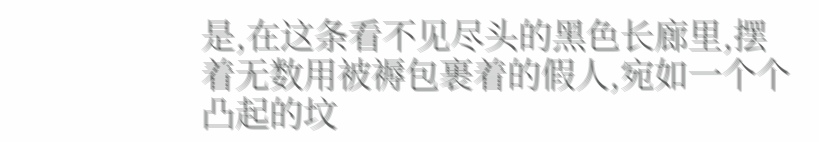是,在这条看不见尽头的黑色长廊里,摆着无数用被褥包裹着的假人,宛如一个个凸起的坟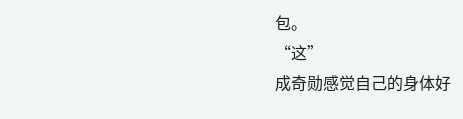包。
“这”
成奇勋感觉自己的身体好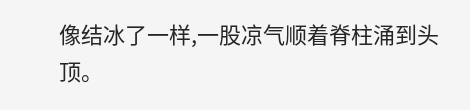像结冰了一样,一股凉气顺着脊柱涌到头顶。